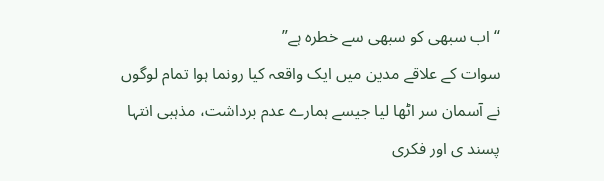“اب سبھی کو سبھی سے خطرہ ہے”
سوات کے علاقے مدین میں ایک واقعہ کیا رونما ہوا تمام لوگوں نے آسمان سر اٹھا لیا جیسے ہمارے عدم برداشت، مذہبی انتہا پسند ی اور فکری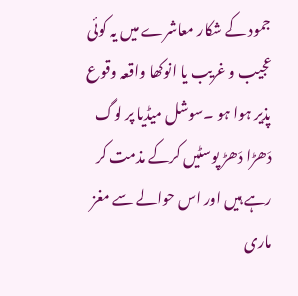جمود کے شکار معاشرے میں یہ کوئی عجیب و غریب یا انوکھا واقعہ وقوع پذیر ہوا ہو ۔سوشل میڈیا پر لوگ دَھڑا دَھڑ پوسٹیں کرکے مذمت کر رہے ہیں اور اس حوالے سے مغز ماری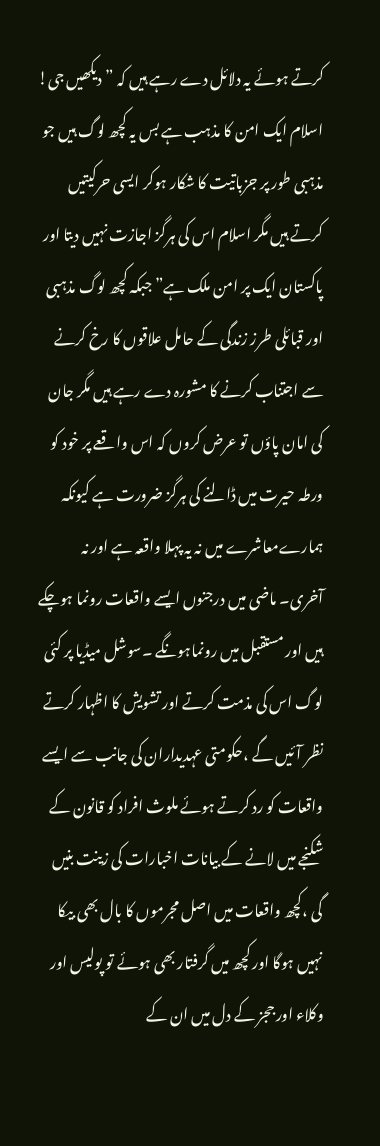کرتے ہوئے یہ دلائل دے رہے ہیں کہ ”دیکھیں جی! اسلام ایک امن کا مذہب ہے بس یہ کچھ لوگ ہیں جو مذہبی طور پر جزباتیت کا شکار ہوکر ایسی حرکیتیں کرتے ہیں مگر اسلام اس کی ہرگز اجازت نہیں دیتا اور پاکستان ایک پر امن ملک ہے” جبکہ کچھ لوگ مذہبی اور قبائلی طرز زندگی کے حامل علاقوں کا رخ کرنے سے اجتناب کرنے کا مشورہ دے رہے ہیں مگر جان کی امان پاؤں تو عرض کروں کہ اس واقعے پر خود کو ورطہ حیرت میں ڈالنے کی ہرگز ضرورت ہے کیونکہ ہمارےمعاشرے میں نہ یہ پہلا واقعہ ہے اور نہ آخری۔ ماضی میں درجنوں ایسے واقعات رونما ہوچکے ہیں اور مستقبل میں رونماہونگے ۔سوشل میڈیا پر کئی لوگ اس کی مذمت کرتے اور تشویش کا اظہار کرتے نظر آئیں گے ،حکومتی عہدیداران کی جانب سے ایسے واقعات کو رد کرتے ہوئے ملوث افراد کو قانون کے شکنجے میں لانے کے بیانات اخبارات کی زینت بنیں گی ،کچھ واقعات میں اصل مجرموں کا بال بھی بیکا نہیں ہوگا اور کچھ میں گرفتار بھی ہوئے تو پولیس اور وکلاء اور ججز کے دل میں ان کے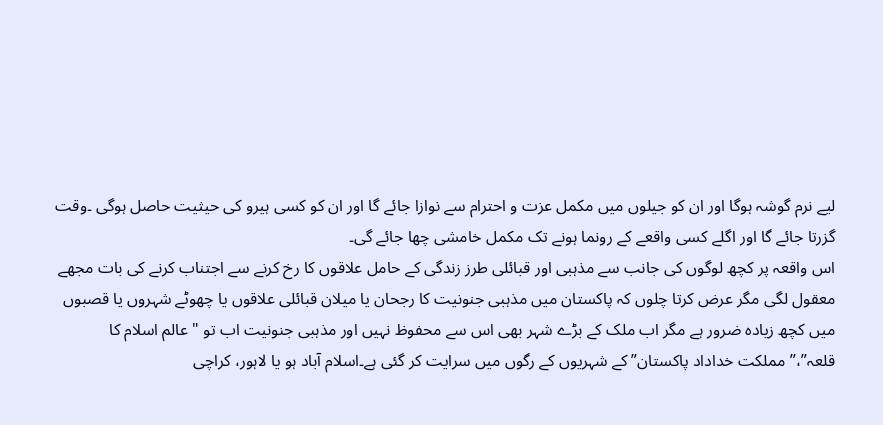لیے نرم گوشہ ہوگا اور ان کو جیلوں میں مکمل عزت و احترام سے نوازا جائے گا اور ان کو کسی ہیرو کی حیثیت حاصل ہوگی ۔وقت گزرتا جائے گا اور اگلے کسی واقعے کے رونما ہونے تک مکمل خامشی چھا جائے گی۔
اس واقعہ پر کچھ لوگوں کی جانب سے مذہبی اور قبائلی طرز زندگی کے حامل علاقوں کا رخ کرنے سے اجتناب کرنے کی بات مجھے معقول لگی مگر عرض کرتا چلوں کہ پاکستان میں مذہبی جنونیت کا رجحان یا میلان قبائلی علاقوں یا چھوٹے شہروں یا قصبوں میں کچھ زیادہ ضرور ہے مگر اب ملک کے بڑے شہر بھی اس سے محفوظ نہیں اور مذہبی جنونیت اب تو "عالم اسلام کا قلعہ”،”مملکت خداداد پاکستان” کے شہریوں کے رگوں میں سرایت کر گئی ہے۔اسلام آباد ہو یا لاہور، کراچی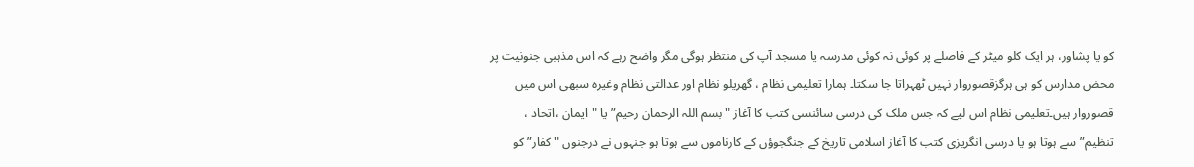کو یا پشاور، ہر ایک کلو میٹر کے فاصلے پر کوئی نہ کوئی مدرسہ یا مسجد آپ کی منتظر ہوگی مگر واضح رہے کہ اس مذہبی جنونیت پر محض مدارس کو ہی ہرگزقصوروار نہیں ٹھہراتا جا سکتا۔ ہمارا تعلیمی نظام ، گھریلو نظام اور عدالتی نظام وغیرہ سبھی اس میں قصوروار ہیں۔تعلیمی نظام اس لیے کہ جس ملک کی درسی سائنسی کتب کا آغاز "بسم اللہ الرحمان رحیم” یا "ایمان ،اتحاد ، تنظیم”سے ہوتا ہو یا درسی انگریزی کتب کا آغاز اسلامی تاریخ کے جنگجوؤں کے کارناموں سے ہوتا ہو جنہوں نے درجنوں "کفار” کو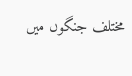مختلف جنگوں میں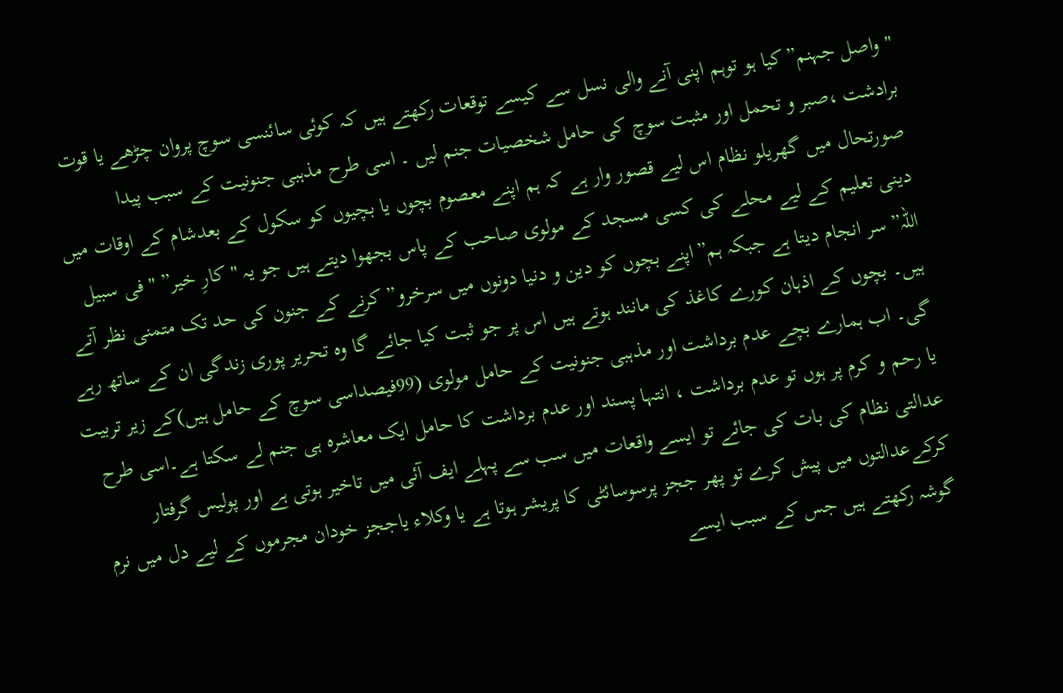"واصل جہنم”کیا ہو توہم اپنی آنے والی نسل سے کیسے توقعات رکھتے ہیں کہ کوئی سائنسی سوچ پروان چڑھے یا قوت برادشت ،صبر و تحمل اور مثبت سوچ کی حامل شخصیات جنم لیں ۔ اسی طرح مذہبی جنونیت کے سبب پیدا صورتحال میں گھریلو نظام اس لیے قصور وار ہے کہ ہم اپنے معصوم بچوں یا بچیوں کو سکول کے بعدشام کے اوقات میں دینی تعلیم کے لیے محلے کی کسی مسجد کے مولوی صاحب کے پاس بجھوا دیتے ہیں جو یہ "کارِ خیر” "فی سبیل اللہ” سر انجام دیتا ہے جبکہ ہم”اپنے بچوں کو دین و دنیا دونوں میں سرخرو” کرنے کے جنون کی حد تک متمنی نظر آتے ہیں۔ بچوں کے اذہان کورے کاغذ کی مانند ہوتے ہیں اس پر جو ثبت کیا جائے گا وہ تحریر پوری زندگی ان کے ساتھ رہے گی۔ اب ہمارے بچے عدم برداشت اور مذہبی جنونیت کے حامل مولوی (99فیصداسی سوچ کے حامل ہیں)کے زیر تربیت یا رحم و کرم پر ہوں تو عدم برداشت ، انتہا پسند اور عدم برداشت کا حامل ایک معاشرہ ہی جنم لے سکتا ہے۔اسی طرح عدالتی نظام کی بات کی جائے تو ایسے واقعات میں سب سے پہلے ایف آئی میں تاخیر ہوتی ہے اور پولیس گرفتار کرکےعدالتوں میں پیش کرے تو پھر ججز پرسوسائٹی کا پریشر ہوتا ہے یا وکلاء یاججز خودان مجرموں کے لیے دل میں نرم گوشہ رکھتے ہیں جس کے سبب ایسے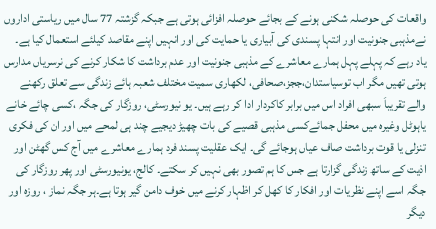واقعات کی حوصلہ شکنی ہونے کے بجائے حوصلہ افزائی ہوتی ہے جبکہ گزشتہ 77 سال میں ریاستی اداروں نےمذہبی جنونیت اور انتہا پسندی کی آبیاری یا حمایت کی اور انہیں اپنے مقاصد کیلئے استعمال کیا ہے۔
یاد رہے کہ پہلے پہل ہمارے معاشرے کے مذہبی جنونیت اور عدم برداشت کا شکار کرنے کی نرسریاں مدارس ہوتی تھیں مگر اب توسیاستدان،ججز،صحافی، لکھاری سمیت مختلف شعبہ ہائے زندگی سے تعلق رکھنے والے تقریباَ سبھی افراد اس میں برابر کاکردار ادا کر رہے ہیں۔ یو نیورسٹی، روزگار کی جگہ ،کسی چائے خانے یاہوٹل وغیرہ میں محفل جمائےکسی مذہبی قصیے کی بات چھیڑ دیجیے چند ہی لمحے میں اور ان کی فکری تنزلی یا قوت برداشت صاف عیاں ہوجائے گی۔ ایک عقلیت پسند فرد ہمارے معاشرے میں آج کس گھٹن اور اذیت کے ساتھ زندگی گزارتا ہے جس کا ہم تصور بھی نہیں کر سکتے۔ کالج، یونیورسٹی اور پھر روزگار کی جگہ اسے اپنے نظریات اور افکار کا کھل کر اظہار کرنے میں خوف دامن گیر ہوتا ہے۔ہر جگہ نماز ، روزہ اور دیگر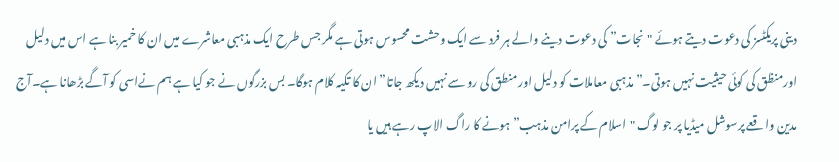دینی پریکٹسز کی دعوت دیتے ہوئے "نجات” کی دعوت دینے والے ہر فرد سے ایک وحشت محسوس ہوتی ہے مگر جس طرح ایک مذہبی معاشرے میں ان کا خمیر بنا ہے اس میں دلیل اورمنظق کی کوئی حیثیت نہیں ہوتی۔”مذہبی معاملات کو دلیل اور منطق کی رو سے نہیں دیکھ جاتا” ان کا تکیہ کلام ہوگا۔ بس بزرگوں نے جو کیا ہے ہم نےاسی کو آگے بڑھانا ہے۔آج مدین واقعے پرسوشل میڈیا پر جو لوگ "اسلام کے پرامن مذہب” ہونے کا راگ الاپ رہے ہیں یا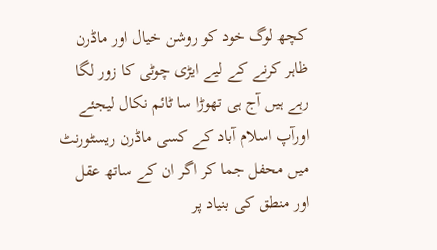کچھ لوگ خود کو روشن خیال اور ماڈرن ظاہر کرنے کے لیے ایڑی چوٹی کا زور لگا رہے ہیں آج ہی تھوڑا سا ٹائم نکال لیجئے اورآپ اسلام آباد کے کسی ماڈرن ریسٹورنٹ میں محفل جما کر اگر ان کے ساتھ عقل اور منطق کی بنیاد پر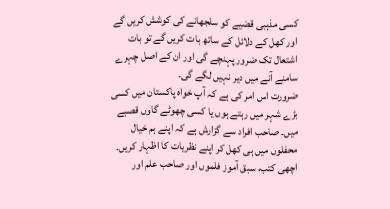کسی مذہبی قضیے کو سلجھانے کی کوشش کریں گے اور کھل کے دلائل کے ساتھ بات کریں گے تو بات اشتعال تک ضرور پہنچے گی اور ان کے اصل چہرے سامنے آنے میں دیر نہیں لگے گی۔
ضرورت اس امر کی ہے کہ آپ خواہ پاکستان میں کسی بڑے شہر میں رہتے ہوں یا کسی چھوٹے گاوں قصبے میں۔ صاحب افراد سے گزارش ہے کہ اپنے ہم خیال محفلوں میں ہی کھل کر اپنے نظریات کا اظہار کریں۔ اچھی کتب، سبق آموز فلموں اور صاحب علم اور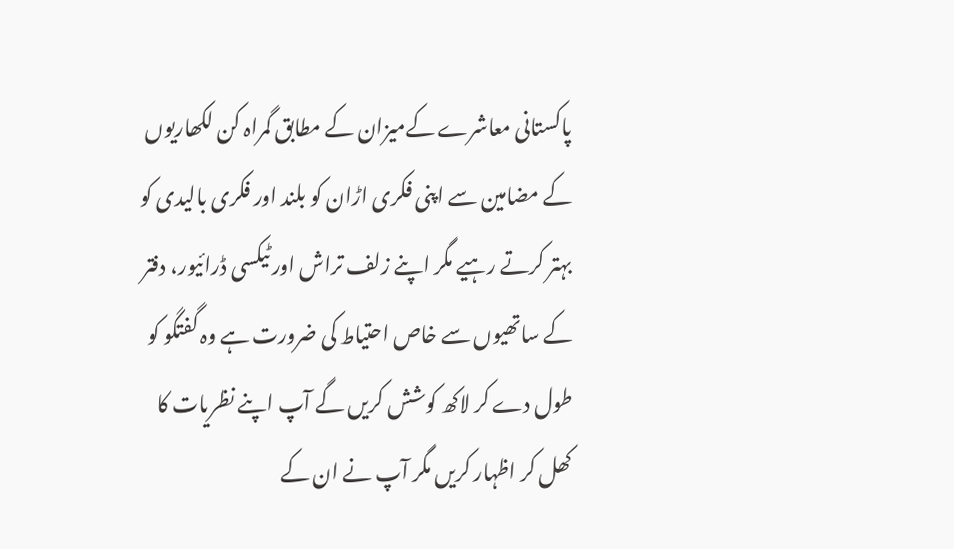پاکستانی معاشرے کےمیزان کے مطابق گمراہ کن لکھاریوں کے مضامین سے اپنی فکری اڑان کو بلند اور فکری بالیدی کو بہتر کرتے رہیے مگر اپنے زلف تراش اور ٹیکسی ڈرائیور، دفتر کے ساتھیوں سے خاص احتیاط کی ضرورت ہے وہ گفتگو کو طول دے کر لاکھ کوشش کریں گے آپ اپنے نظریات کا کھل کر اظہار کریں مگر آپ نے ان کے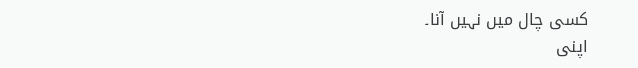کسی چال میں نہیں آنا۔
اپنی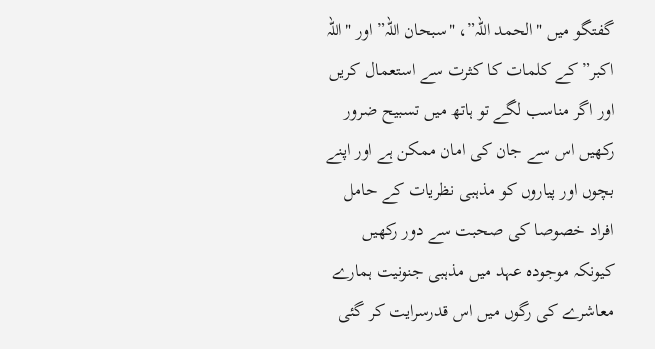گفتگو میں "الحمد اللہ”، "سبحان اللہ” اور "اللہ اکبر” کے کلمات کا کثرت سے استعمال کریں اور اگر مناسب لگے تو ہاتھ میں تسبیح ضرور رکھیں اس سے جان کی امان ممکن ہے اور اپنے بچوں اور پیاروں کو مذہبی نظریات کے حامل افراد خصوصا کی صحبت سے دور رکھیں کیونکہ موجودہ عہد میں مذہبی جنونیت ہمارے معاشرے کی رگوں میں اس قدرسرایت کر گئی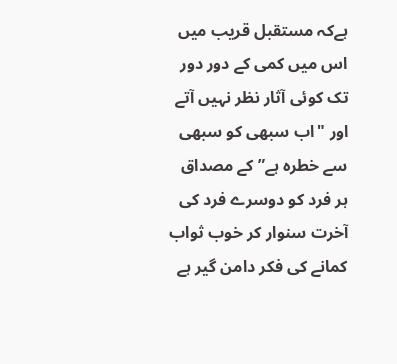ہےکہ مستقبل قریب میں اس میں کمی کے دور دور تک کوئی آثار نظر نہیں آتے اور "اب سبھی کو سبھی سے خطرہ ہے” کے مصداق ہر فرد کو دوسرے فرد کی آخرت سنوار کر خوب ثواب کمانے کی فکر دامن گیر ہے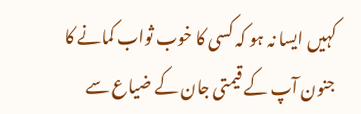کہیں ایسا نہ ہو کہ کسی کا خوب ثواب کمانے کا جنون آپ کے قیمتی جان کے ضیاع سے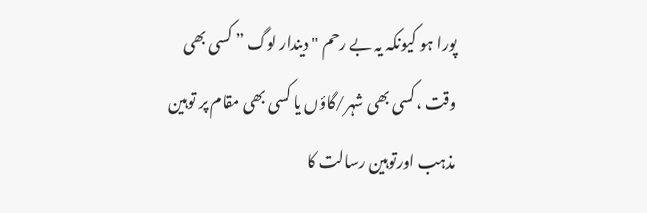پورا ہو کیونکہ یہ بے رحم "دیندار لوگ ” کسی بھی وقت ،کسی بھی شہر/گاؤں یا کسی بھی مقام پر توہین مذہب اورتوہین رسالت کا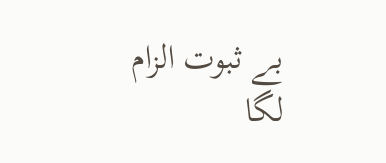بے ثبوت الزام لگا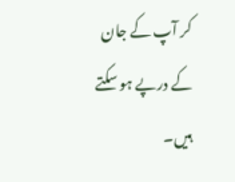کر آپ کے جان کے درپے ہو سکتے ہیں۔